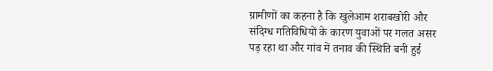ग्रामीणों का कहना है कि खुलेआम शराबखोरी और संदिग्ध गतिविधियों के कारण युवाओं पर गलत असर पड़ रहा था और गांव में तनाव की स्थिति बनी हुई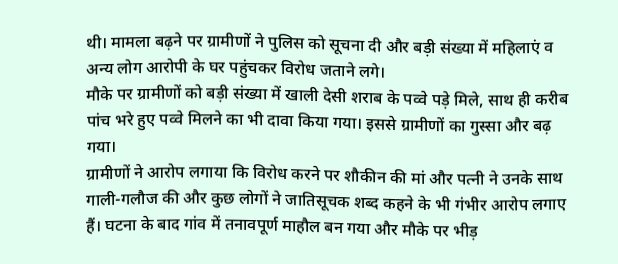थी। मामला बढ़ने पर ग्रामीणों ने पुलिस को सूचना दी और बड़ी संख्या में महिलाएं व अन्य लोग आरोपी के घर पहुंचकर विरोध जताने लगे।
मौके पर ग्रामीणों को बड़ी संख्या में खाली देसी शराब के पव्वे पड़े मिले, साथ ही करीब पांच भरे हुए पव्वे मिलने का भी दावा किया गया। इससे ग्रामीणों का गुस्सा और बढ़ गया।
ग्रामीणों ने आरोप लगाया कि विरोध करने पर शौकीन की मां और पत्नी ने उनके साथ गाली-गलौज की और कुछ लोगों ने जातिसूचक शब्द कहने के भी गंभीर आरोप लगाए हैं। घटना के बाद गांव में तनावपूर्ण माहौल बन गया और मौके पर भीड़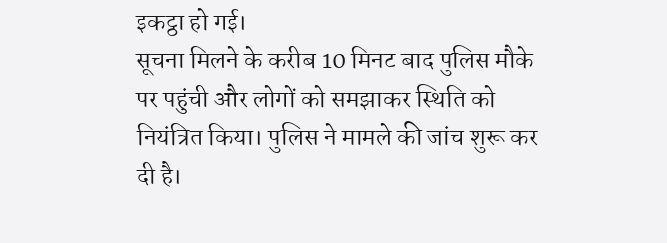इकट्ठा हो गई।
सूचना मिलने के करीब 10 मिनट बाद पुलिस मौके पर पहुंची और लोगों को समझाकर स्थिति को नियंत्रित किया। पुलिस ने मामले की जांच शुरू कर दी है।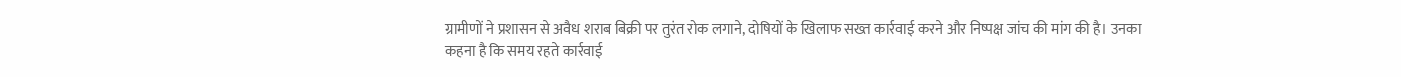ग्रामीणों ने प्रशासन से अवैध शराब बिक्री पर तुरंत रोक लगाने, दोषियों के खिलाफ सख्त कार्रवाई करने और निष्पक्ष जांच की मांग की है। उनका कहना है कि समय रहते कार्रवाई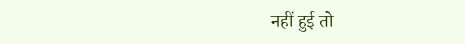नहीं हुई तो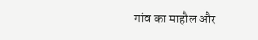गांव का माहौल और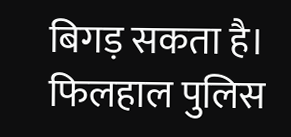बिगड़ सकता है। फिलहाल पुलिस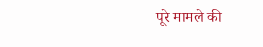पूरे मामले की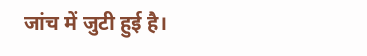जांच में जुटी हुई है।